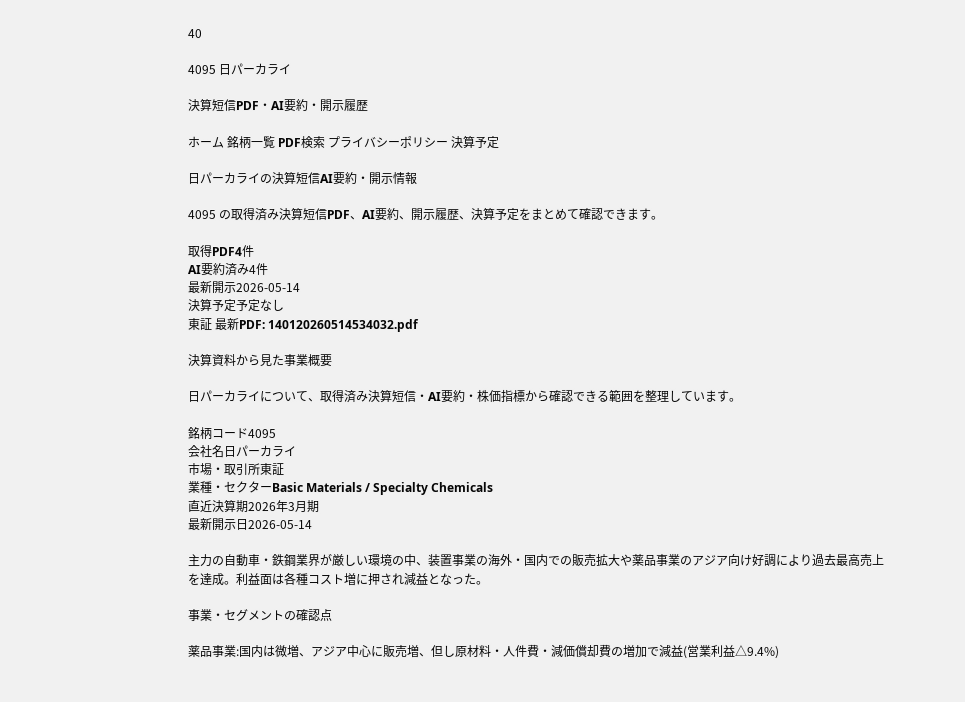40

4095 日パーカライ

決算短信PDF・AI要約・開示履歴

ホーム 銘柄一覧 PDF検索 プライバシーポリシー 決算予定

日パーカライの決算短信AI要約・開示情報

4095 の取得済み決算短信PDF、AI要約、開示履歴、決算予定をまとめて確認できます。

取得PDF4件
AI要約済み4件
最新開示2026-05-14
決算予定予定なし
東証 最新PDF: 140120260514534032.pdf

決算資料から見た事業概要

日パーカライについて、取得済み決算短信・AI要約・株価指標から確認できる範囲を整理しています。

銘柄コード4095
会社名日パーカライ
市場・取引所東証
業種・セクターBasic Materials / Specialty Chemicals
直近決算期2026年3月期
最新開示日2026-05-14

主力の自動車・鉄鋼業界が厳しい環境の中、装置事業の海外・国内での販売拡大や薬品事業のアジア向け好調により過去最高売上を達成。利益面は各種コスト増に押され減益となった。

事業・セグメントの確認点

薬品事業:国内は微増、アジア中心に販売増、但し原材料・人件費・減価償却費の増加で減益(営業利益△9.4%)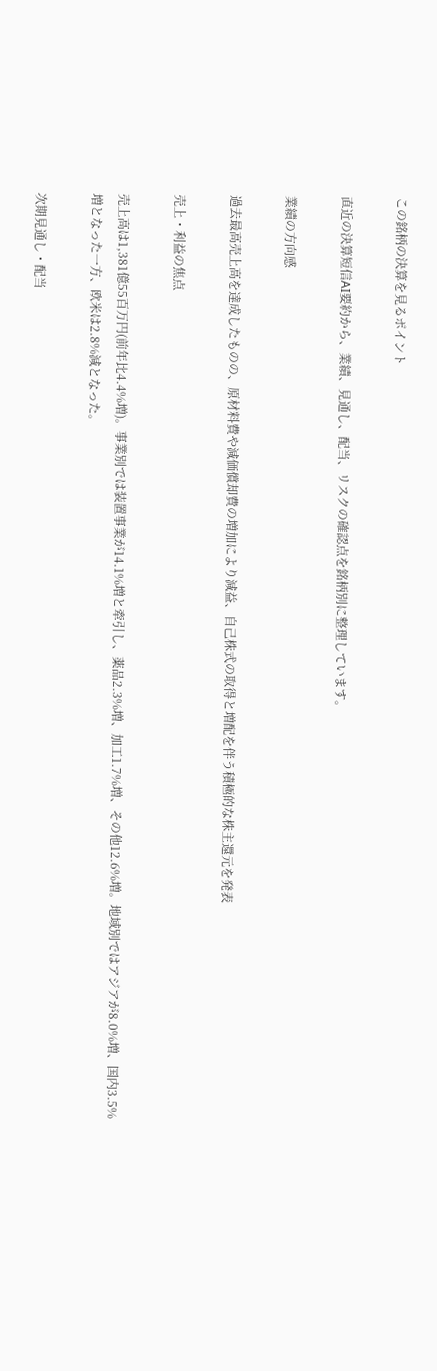この銘柄の決算を見るポイント

直近の決算短信AI要約から、業績、見通し、配当、リスクの確認点を銘柄別に整理しています。

業績の方向感

過去最高売上高を達成したものの、原材料費や減価償却費の増加により減益、自己株式の取得と増配を伴う積極的な株主還元を発表

売上・利益の焦点

売上高は1,381億55百万円(前年比4.4%増)。事業別では装置事業が14.1%増と牽引し、薬品2.3%増、加工1.7%増、その他12.6%増。地域別ではアジアが8.0%増、国内3.5%増となった一方、欧米は2.8%減となった。

次期見通し・配当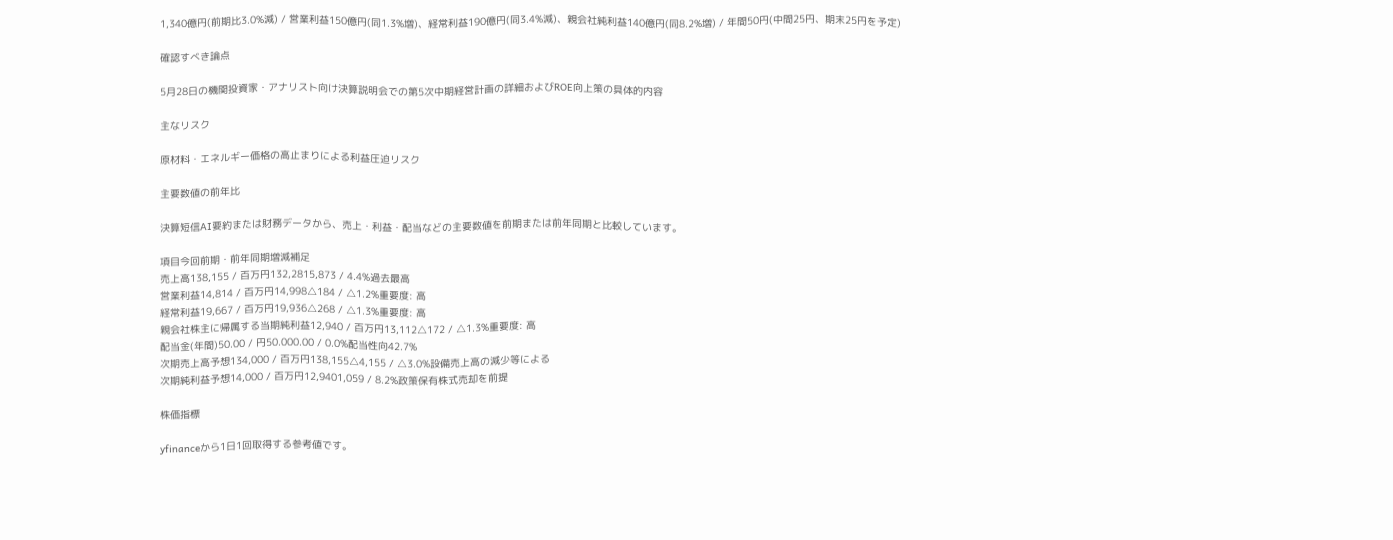1,340億円(前期比3.0%減) / 営業利益150億円(同1.3%増)、経常利益190億円(同3.4%減)、親会社純利益140億円(同8.2%増) / 年間50円(中間25円、期末25円を予定)

確認すべき論点

5月28日の機関投資家・アナリスト向け決算説明会での第5次中期経営計画の詳細およびROE向上策の具体的内容

主なリスク

原材料・エネルギー価格の高止まりによる利益圧迫リスク

主要数値の前年比

決算短信AI要約または財務データから、売上・利益・配当などの主要数値を前期または前年同期と比較しています。

項目今回前期・前年同期増減補足
売上高138,155 / 百万円132,2815,873 / 4.4%過去最高
営業利益14,814 / 百万円14,998△184 / △1.2%重要度: 高
経常利益19,667 / 百万円19,936△268 / △1.3%重要度: 高
親会社株主に帰属する当期純利益12,940 / 百万円13,112△172 / △1.3%重要度: 高
配当金(年間)50.00 / 円50.000.00 / 0.0%配当性向42.7%
次期売上高予想134,000 / 百万円138,155△4,155 / △3.0%設備売上高の減少等による
次期純利益予想14,000 / 百万円12,9401,059 / 8.2%政策保有株式売却を前提

株価指標

yfinanceから1日1回取得する参考値です。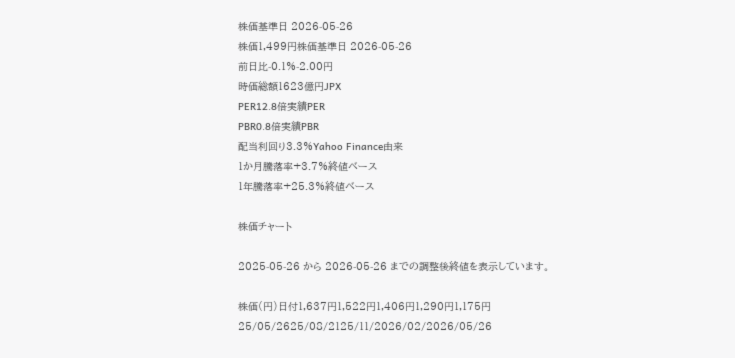株価基準日 2026-05-26
株価1,499円株価基準日 2026-05-26
前日比-0.1%-2.00円
時価総額1623億円JPX
PER12.8倍実績PER
PBR0.8倍実績PBR
配当利回り3.3%Yahoo Finance由来
1か月騰落率+3.7%終値ベース
1年騰落率+25.3%終値ベース

株価チャート

2025-05-26 から 2026-05-26 までの調整後終値を表示しています。

株価(円)日付1,637円1,522円1,406円1,290円1,175円25/05/2625/08/2125/11/2026/02/2026/05/26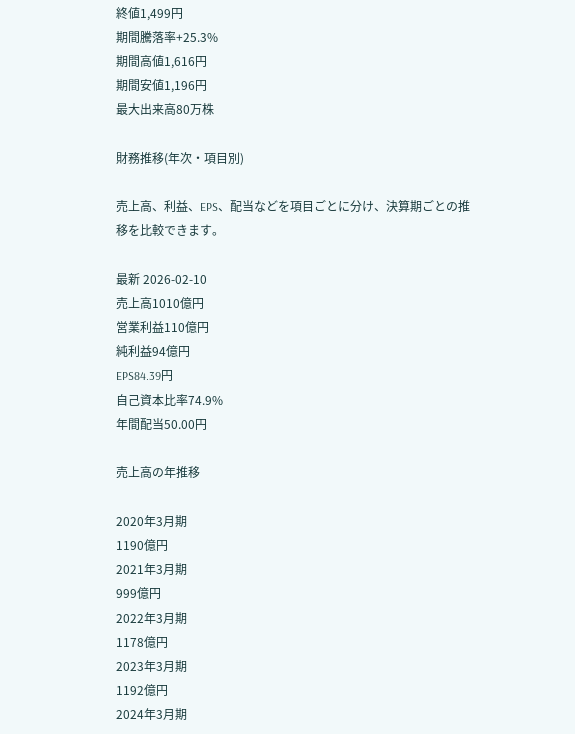終値1,499円
期間騰落率+25.3%
期間高値1,616円
期間安値1,196円
最大出来高80万株

財務推移(年次・項目別)

売上高、利益、EPS、配当などを項目ごとに分け、決算期ごとの推移を比較できます。

最新 2026-02-10
売上高1010億円
営業利益110億円
純利益94億円
EPS84.39円
自己資本比率74.9%
年間配当50.00円

売上高の年推移

2020年3月期
1190億円
2021年3月期
999億円
2022年3月期
1178億円
2023年3月期
1192億円
2024年3月期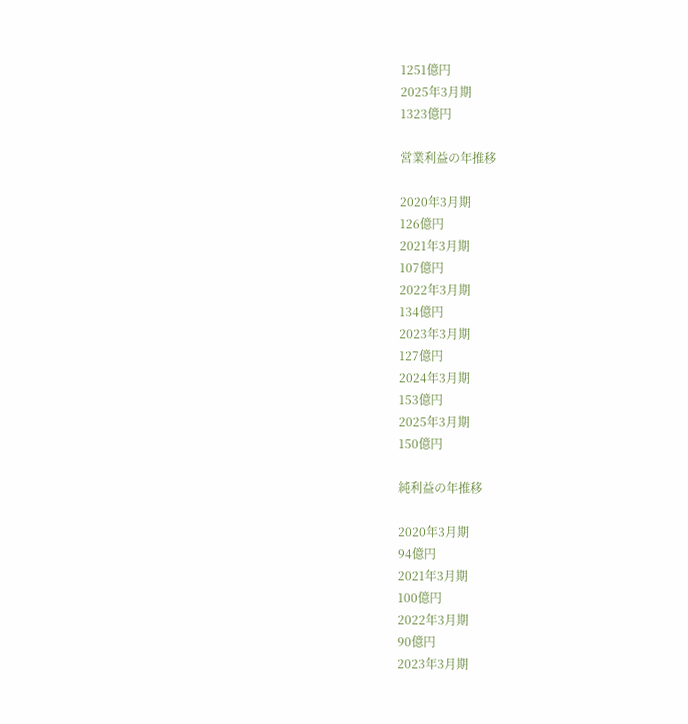1251億円
2025年3月期
1323億円

営業利益の年推移

2020年3月期
126億円
2021年3月期
107億円
2022年3月期
134億円
2023年3月期
127億円
2024年3月期
153億円
2025年3月期
150億円

純利益の年推移

2020年3月期
94億円
2021年3月期
100億円
2022年3月期
90億円
2023年3月期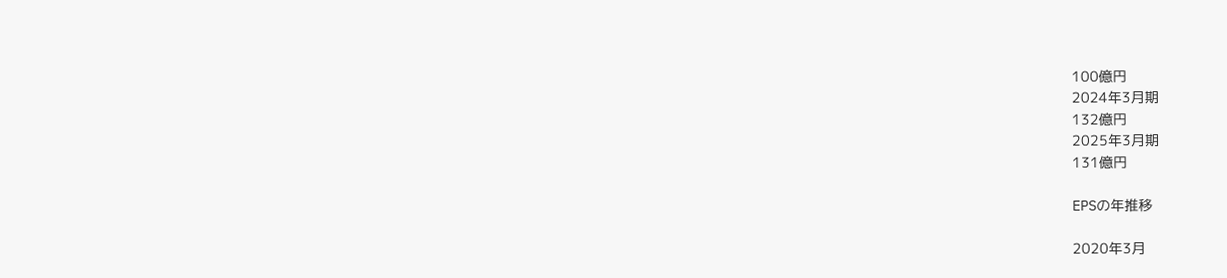100億円
2024年3月期
132億円
2025年3月期
131億円

EPSの年推移

2020年3月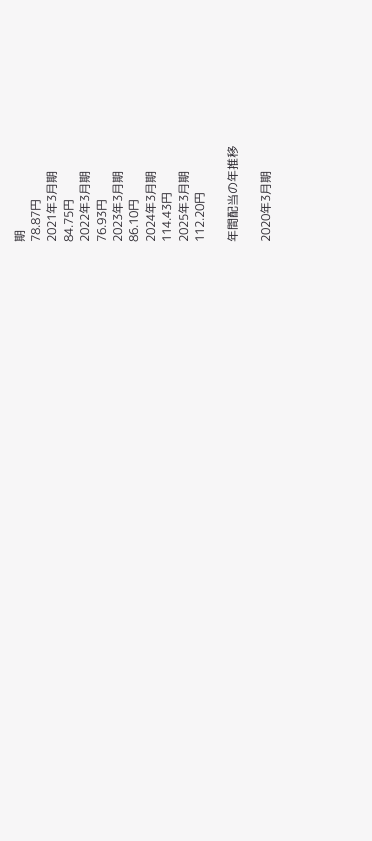期
78.87円
2021年3月期
84.75円
2022年3月期
76.93円
2023年3月期
86.10円
2024年3月期
114.43円
2025年3月期
112.20円

年間配当の年推移

2020年3月期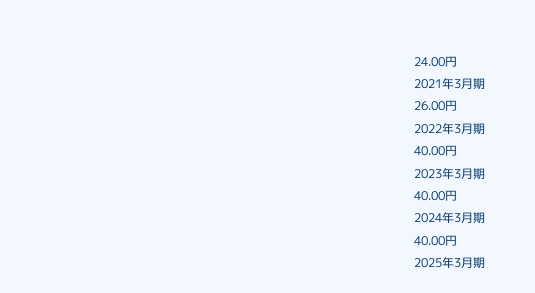24.00円
2021年3月期
26.00円
2022年3月期
40.00円
2023年3月期
40.00円
2024年3月期
40.00円
2025年3月期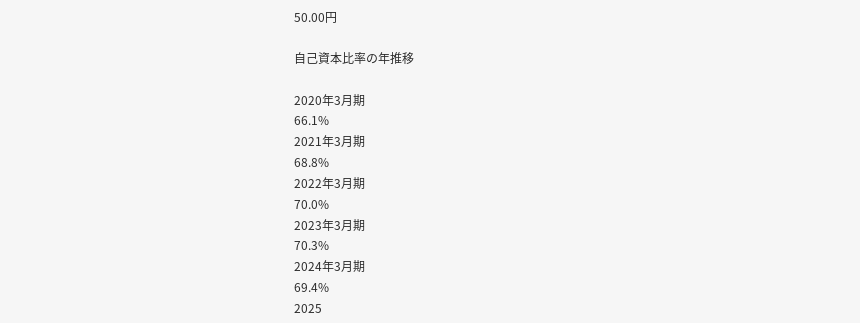50.00円

自己資本比率の年推移

2020年3月期
66.1%
2021年3月期
68.8%
2022年3月期
70.0%
2023年3月期
70.3%
2024年3月期
69.4%
2025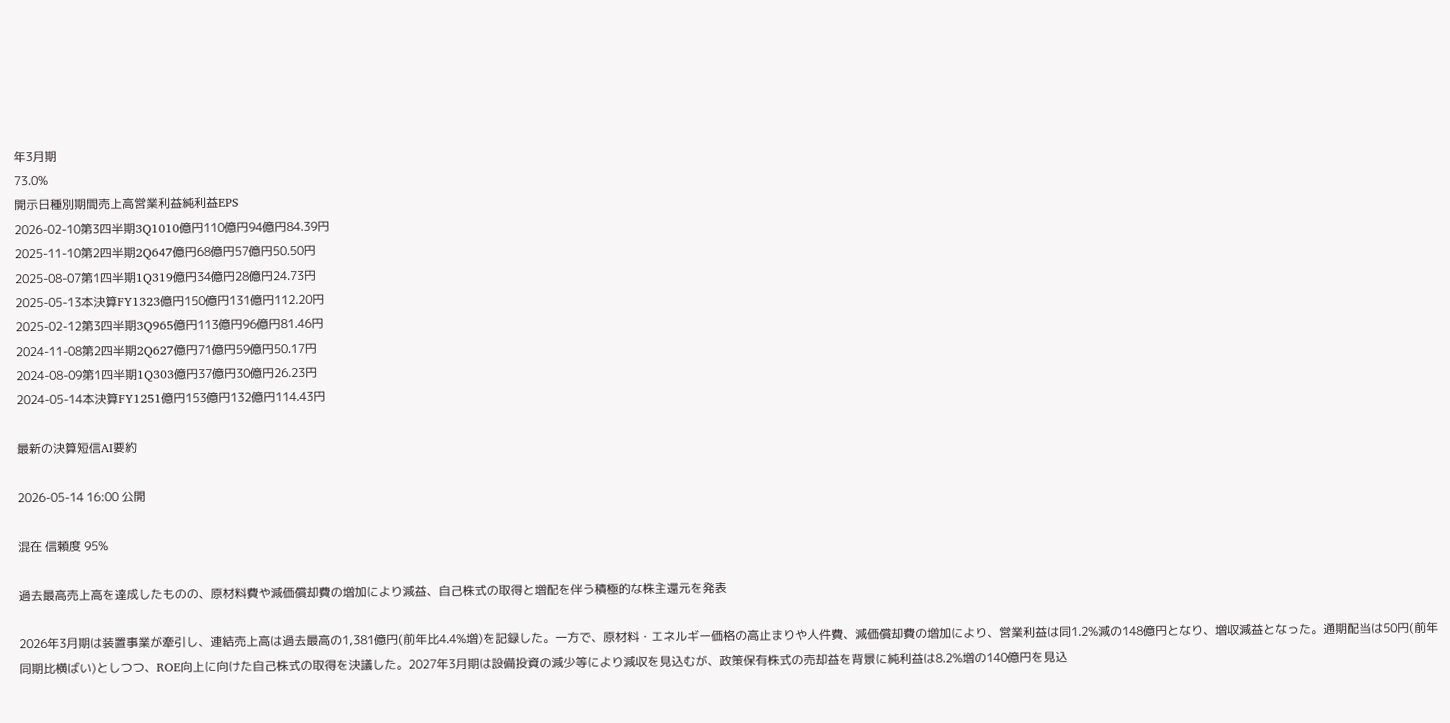年3月期
73.0%
開示日種別期間売上高営業利益純利益EPS
2026-02-10第3四半期3Q1010億円110億円94億円84.39円
2025-11-10第2四半期2Q647億円68億円57億円50.50円
2025-08-07第1四半期1Q319億円34億円28億円24.73円
2025-05-13本決算FY1323億円150億円131億円112.20円
2025-02-12第3四半期3Q965億円113億円96億円81.46円
2024-11-08第2四半期2Q627億円71億円59億円50.17円
2024-08-09第1四半期1Q303億円37億円30億円26.23円
2024-05-14本決算FY1251億円153億円132億円114.43円

最新の決算短信AI要約

2026-05-14 16:00 公開

混在 信頼度 95%

過去最高売上高を達成したものの、原材料費や減価償却費の増加により減益、自己株式の取得と増配を伴う積極的な株主還元を発表

2026年3月期は装置事業が牽引し、連結売上高は過去最高の1,381億円(前年比4.4%増)を記録した。一方で、原材料・エネルギー価格の高止まりや人件費、減価償却費の増加により、営業利益は同1.2%減の148億円となり、増収減益となった。通期配当は50円(前年同期比横ばい)としつつ、ROE向上に向けた自己株式の取得を決議した。2027年3月期は設備投資の減少等により減収を見込むが、政策保有株式の売却益を背景に純利益は8.2%増の140億円を見込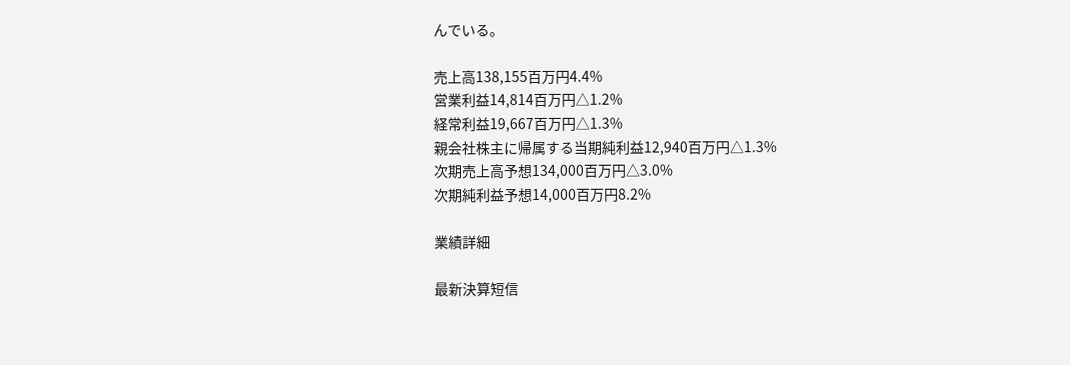んでいる。

売上高138,155百万円4.4%
営業利益14,814百万円△1.2%
経常利益19,667百万円△1.3%
親会社株主に帰属する当期純利益12,940百万円△1.3%
次期売上高予想134,000百万円△3.0%
次期純利益予想14,000百万円8.2%

業績詳細

最新決算短信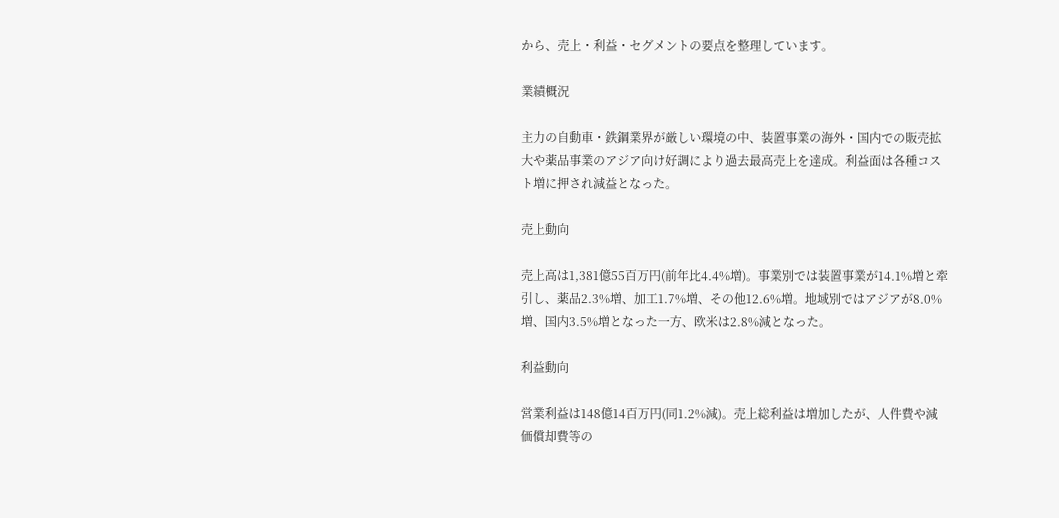から、売上・利益・セグメントの要点を整理しています。

業績概況

主力の自動車・鉄鋼業界が厳しい環境の中、装置事業の海外・国内での販売拡大や薬品事業のアジア向け好調により過去最高売上を達成。利益面は各種コスト増に押され減益となった。

売上動向

売上高は1,381億55百万円(前年比4.4%増)。事業別では装置事業が14.1%増と牽引し、薬品2.3%増、加工1.7%増、その他12.6%増。地域別ではアジアが8.0%増、国内3.5%増となった一方、欧米は2.8%減となった。

利益動向

営業利益は148億14百万円(同1.2%減)。売上総利益は増加したが、人件費や減価償却費等の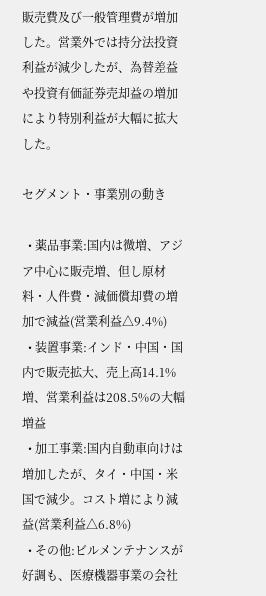販売費及び一般管理費が増加した。営業外では持分法投資利益が減少したが、為替差益や投資有価証券売却益の増加により特別利益が大幅に拡大した。

セグメント・事業別の動き

  • 薬品事業:国内は微増、アジア中心に販売増、但し原材料・人件費・減価償却費の増加で減益(営業利益△9.4%)
  • 装置事業:インド・中国・国内で販売拡大、売上高14.1%増、営業利益は208.5%の大幅増益
  • 加工事業:国内自動車向けは増加したが、タイ・中国・米国で減少。コスト増により減益(営業利益△6.8%)
  • その他:ビルメンテナンスが好調も、医療機器事業の会社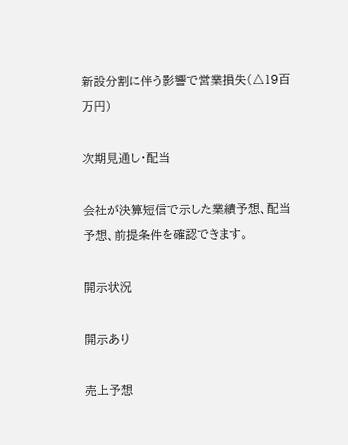新設分割に伴う影響で営業損失(△19百万円)

次期見通し・配当

会社が決算短信で示した業績予想、配当予想、前提条件を確認できます。

開示状況

開示あり

売上予想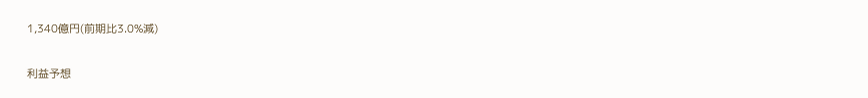1,340億円(前期比3.0%減)

利益予想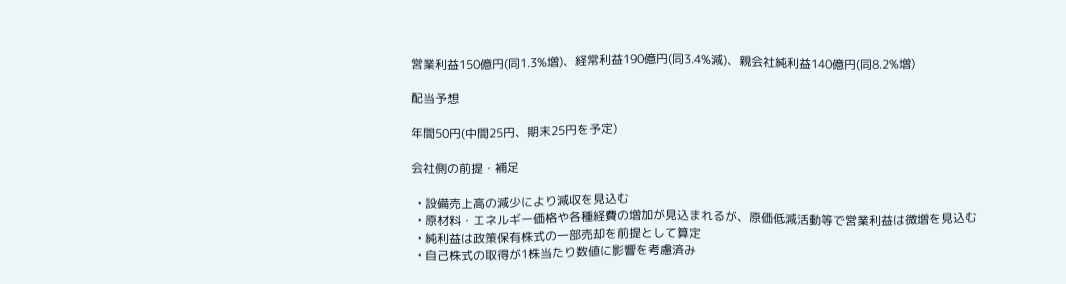営業利益150億円(同1.3%増)、経常利益190億円(同3.4%減)、親会社純利益140億円(同8.2%増)

配当予想

年間50円(中間25円、期末25円を予定)

会社側の前提・補足

  • 設備売上高の減少により減収を見込む
  • 原材料・エネルギー価格や各種経費の増加が見込まれるが、原価低減活動等で営業利益は微増を見込む
  • 純利益は政策保有株式の一部売却を前提として算定
  • 自己株式の取得が1株当たり数値に影響を考慮済み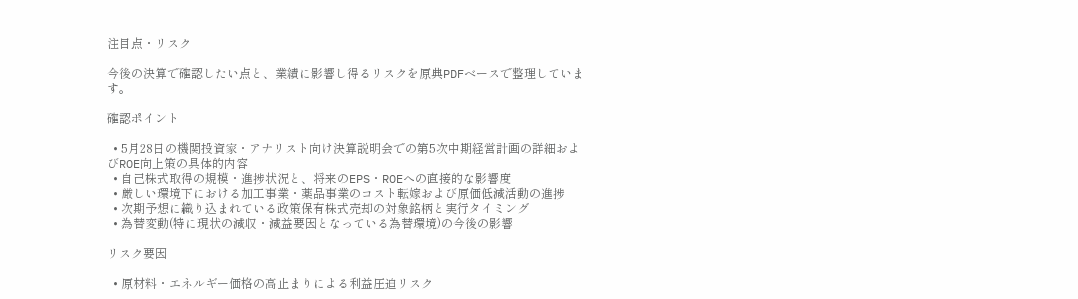注目点・リスク

今後の決算で確認したい点と、業績に影響し得るリスクを原典PDFベースで整理しています。

確認ポイント

  • 5月28日の機関投資家・アナリスト向け決算説明会での第5次中期経営計画の詳細およびROE向上策の具体的内容
  • 自己株式取得の規模・進捗状況と、将来のEPS・ROEへの直接的な影響度
  • 厳しい環境下における加工事業・薬品事業のコスト転嫁および原価低減活動の進捗
  • 次期予想に織り込まれている政策保有株式売却の対象銘柄と実行タイミング
  • 為替変動(特に現状の減収・減益要因となっている為替環境)の今後の影響

リスク要因

  • 原材料・エネルギー価格の高止まりによる利益圧迫リスク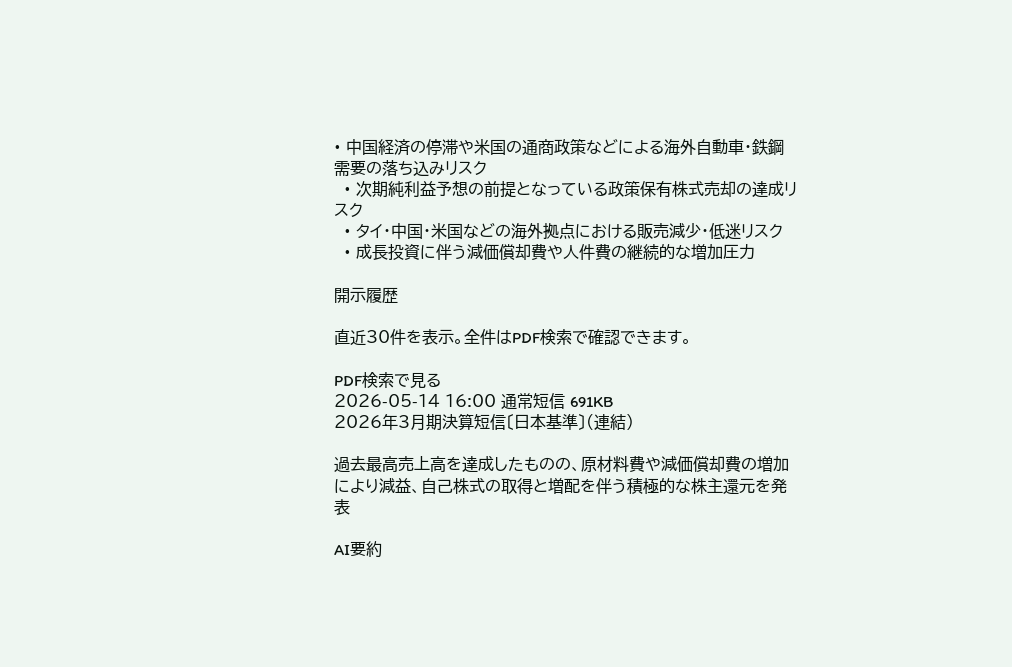• 中国経済の停滞や米国の通商政策などによる海外自動車・鉄鋼需要の落ち込みリスク
  • 次期純利益予想の前提となっている政策保有株式売却の達成リスク
  • タイ・中国・米国などの海外拠点における販売減少・低迷リスク
  • 成長投資に伴う減価償却費や人件費の継続的な増加圧力

開示履歴

直近30件を表示。全件はPDF検索で確認できます。

PDF検索で見る
2026-05-14 16:00 通常短信 691KB
2026年3月期決算短信〔日本基準〕(連結)

過去最高売上高を達成したものの、原材料費や減価償却費の増加により減益、自己株式の取得と増配を伴う積極的な株主還元を発表

AI要約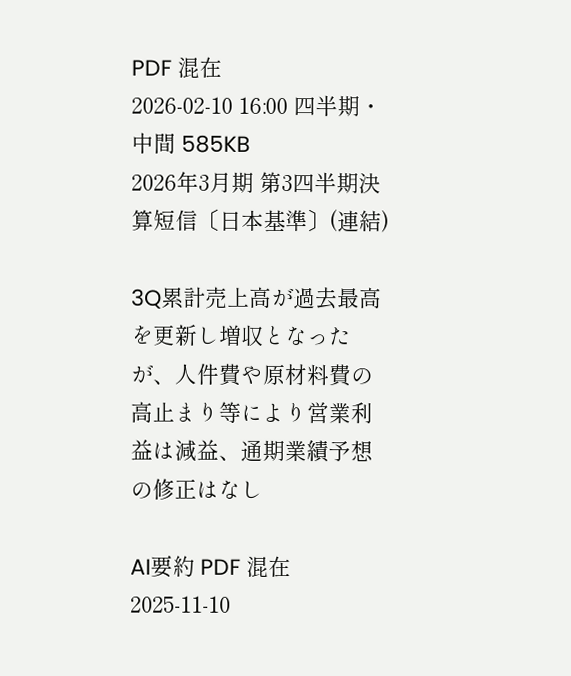PDF 混在
2026-02-10 16:00 四半期・中間 585KB
2026年3月期 第3四半期決算短信〔日本基準〕(連結)

3Q累計売上高が過去最高を更新し増収となったが、人件費や原材料費の高止まり等により営業利益は減益、通期業績予想の修正はなし

AI要約 PDF 混在
2025-11-10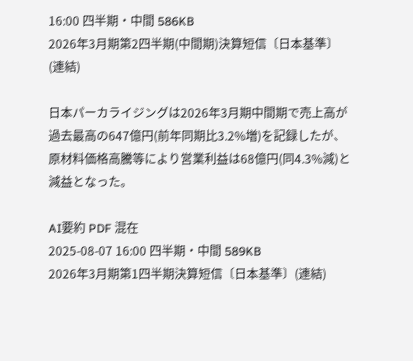16:00 四半期・中間 586KB
2026年3月期第2四半期(中間期)決算短信〔日本基準〕(連結)

日本パーカライジングは2026年3月期中間期で売上高が過去最高の647億円(前年同期比3.2%増)を記録したが、原材料価格高騰等により営業利益は68億円(同4.3%減)と減益となった。

AI要約 PDF 混在
2025-08-07 16:00 四半期・中間 589KB
2026年3月期第1四半期決算短信〔日本基準〕(連結)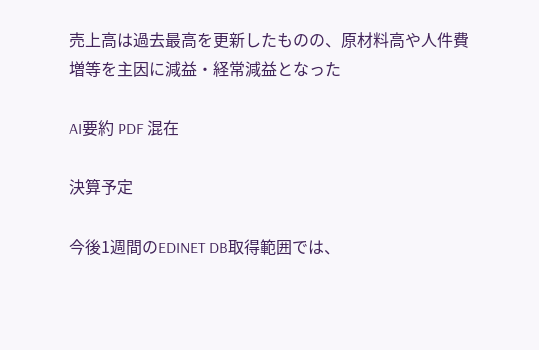売上高は過去最高を更新したものの、原材料高や人件費増等を主因に減益・経常減益となった

AI要約 PDF 混在

決算予定

今後1週間のEDINET DB取得範囲では、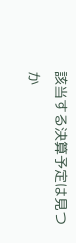該当する決算予定は見つか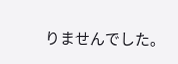りませんでした。